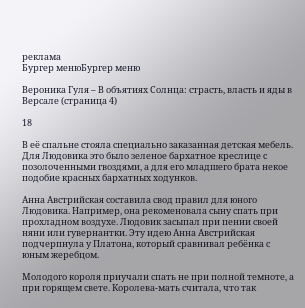реклама
Бургер менюБургер меню

Вероника Гуля – В объятиях Солнца: страсть, власть и яды в Версале (страница 4)

18

В её спальне стояла специально заказанная детская мебель. Для Людовика это было зеленое бархатное креслице с позолоченными гвоздями, а для его младшего брата некое подобие красных бархатных ходунков.

Анна Австрийская составила свод правил для юного Людовика. Например, она рекоменовала сыну спать при прохладном воздухе. Людовик засыпал при пении своей няни или гувернантки. Эту идею Анна Австрийская подчерпнула у Платона, который сравнивал ребёнка с юным жеребцом.

Молодого короля приучали спать не при полной темноте, а при горящем свете. Королева-мать считала, что так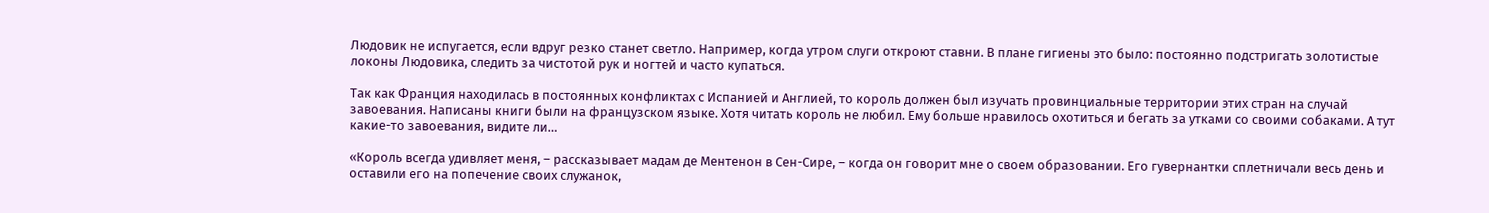Людовик не испугается, если вдруг резко станет светло. Например, когда утром слуги откроют ставни. В плане гигиены это было: постоянно подстригать золотистые локоны Людовика, следить за чистотой рук и ногтей и часто купаться.

Так как Франция находилась в постоянных конфликтах с Испанией и Англией, то король должен был изучать провинциальные территории этих стран на случай завоевания. Написаны книги были на французском языке. Хотя читать король не любил. Ему больше нравилось охотиться и бегать за утками со своими собаками. А тут какие-то завоевания, видите ли…

«Король всегда удивляет меня, – рассказывает мадам де Ментенон в Сен-Сире, – когда он говорит мне о своем образовании. Его гувернантки сплетничали весь день и оставили его на попечение своих служанок,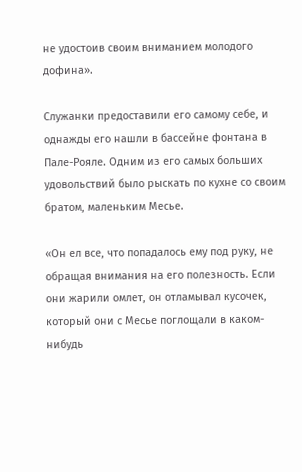не удостоив своим вниманием молодого дофина».

Служанки предоставили его самому себе, и однажды его нашли в бассейне фонтана в Пале-Рояле. Одним из его самых больших удовольствий было рыскать по кухне со своим братом, маленьким Месье.

«Он ел все, что попадалось ему под руку, не обращая внимания на его полезность. Если они жарили омлет, он отламывал кусочек, который они с Месье поглощали в каком-нибудь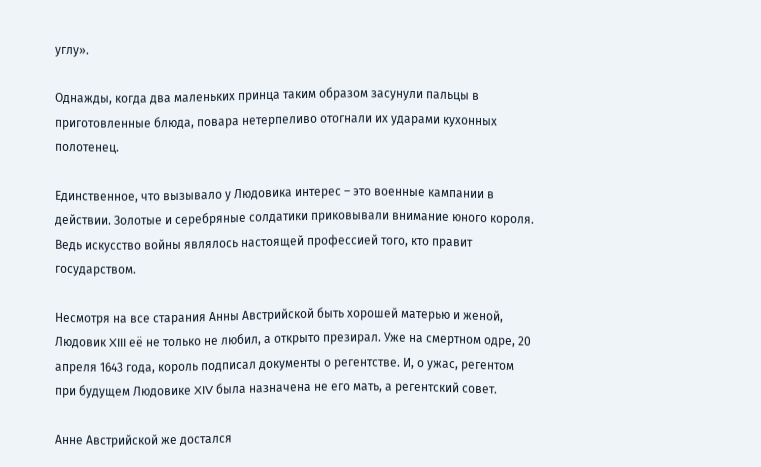углу».

Однажды, когда два маленьких принца таким образом засунули пальцы в приготовленные блюда, повара нетерпеливо отогнали их ударами кухонных полотенец.

Единственное, что вызывало у Людовика интерес – это военные кампании в действии. Золотые и серебряные солдатики приковывали внимание юного короля. Ведь искусство войны являлось настоящей профессией того, кто правит государством.

Несмотря на все старания Анны Австрийской быть хорошей матерью и женой, Людовик XIII её не только не любил, а открыто презирал. Уже на смертном одре, 20 апреля 1643 года, король подписал документы о регентстве. И, о ужас, регентом при будущем Людовике XIV была назначена не его мать, а регентский совет.

Анне Австрийской же достался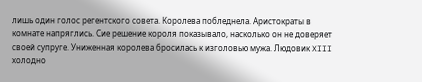лишь один голос регентского совета. Королева побледнела. Аристократы в комнате напряглись. Сие решение короля показывало, насколько он не доверяет своей супруге. Униженная королева бросилась к изголовью мужа. Людовик XIII холодно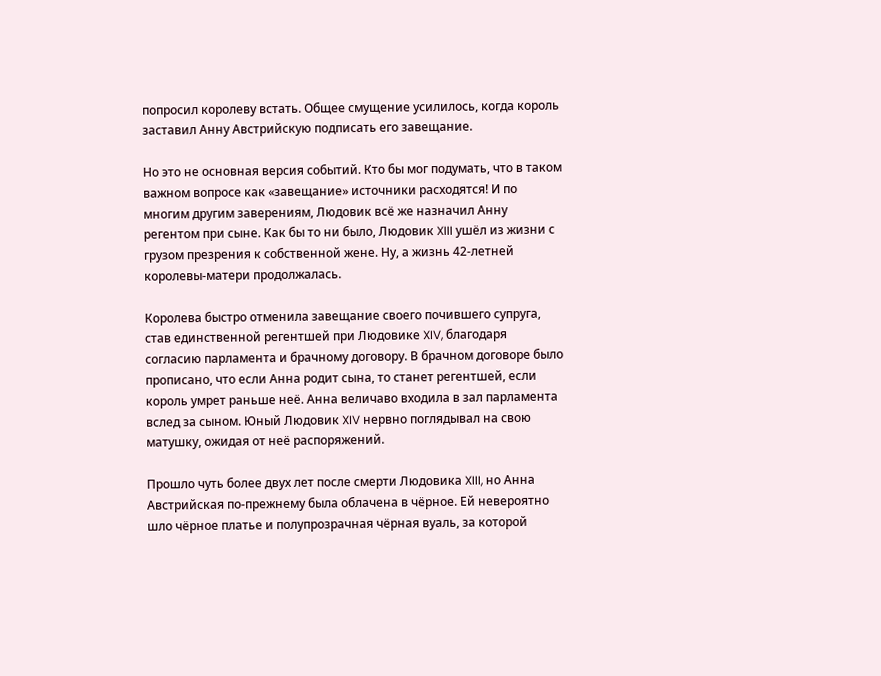попросил королеву встать. Общее смущение усилилось, когда король заставил Анну Австрийскую подписать его завещание.

Но это не основная версия событий. Кто бы мог подумать, что в таком важном вопросе как «завещание» источники расходятся! И по многим другим заверениям, Людовик всё же назначил Анну регентом при сыне. Как бы то ни было, Людовик XIII ушёл из жизни с грузом презрения к собственной жене. Ну, а жизнь 42-летней королевы-матери продолжалась.

Королева быстро отменила завещание своего почившего супруга, став единственной регентшей при Людовике XIV, благодаря согласию парламента и брачному договору. В брачном договоре было прописано, что если Анна родит сына, то станет регентшей, если король умрет раньше неё. Анна величаво входила в зал парламента вслед за сыном. Юный Людовик XIV нервно поглядывал на свою матушку, ожидая от неё распоряжений.

Прошло чуть более двух лет после смерти Людовика XIII, но Анна Австрийская по-прежнему была облачена в чёрное. Ей невероятно шло чёрное платье и полупрозрачная чёрная вуаль, за которой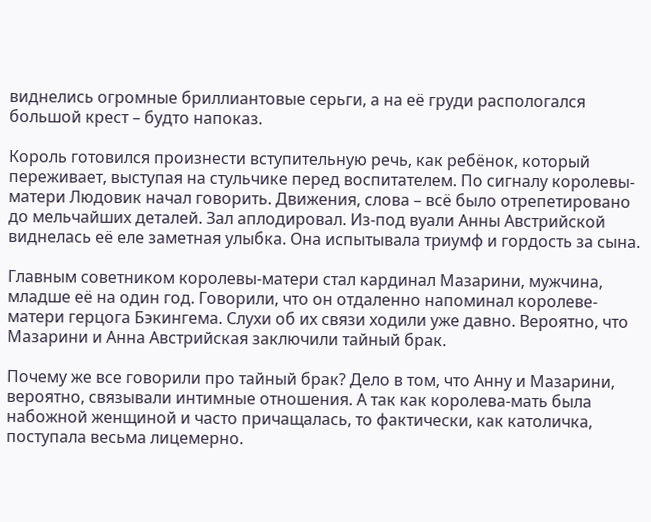виднелись огромные бриллиантовые серьги, а на её груди распологался большой крест – будто напоказ.

Король готовился произнести вступительную речь, как ребёнок, который переживает, выступая на стульчике перед воспитателем. По сигналу королевы-матери Людовик начал говорить. Движения, слова – всё было отрепетировано до мельчайших деталей. Зал аплодировал. Из-под вуали Анны Австрийской виднелась её еле заметная улыбка. Она испытывала триумф и гордость за сына.

Главным советником королевы-матери стал кардинал Мазарини, мужчина, младше её на один год. Говорили, что он отдаленно напоминал королеве-матери герцога Бэкингема. Слухи об их связи ходили уже давно. Вероятно, что Мазарини и Анна Австрийская заключили тайный брак.

Почему же все говорили про тайный брак? Дело в том, что Анну и Мазарини, вероятно, связывали интимные отношения. А так как королева-мать была набожной женщиной и часто причащалась, то фактически, как католичка, поступала весьма лицемерно.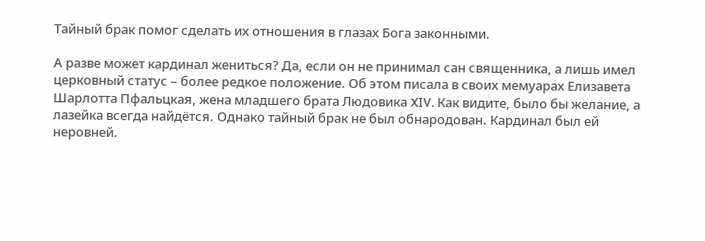Тайный брак помог сделать их отношения в глазах Бога законными.

А разве может кардинал жениться? Да, если он не принимал сан священника, а лишь имел церковный статус – более редкое положение. Об этом писала в своих мемуарах Елизавета Шарлотта Пфальцкая, жена младшего брата Людовика XIV. Как видите, было бы желание, а лазейка всегда найдётся. Однако тайный брак не был обнародован. Кардинал был ей неровней.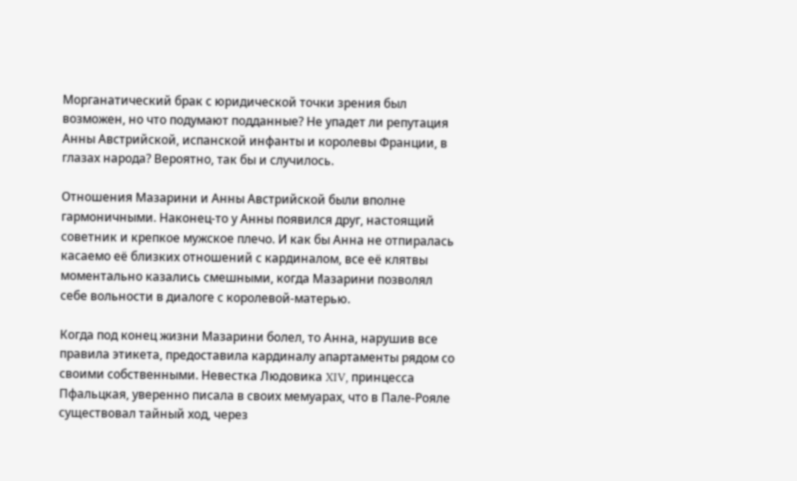Морганатический брак с юридической точки зрения был возможен, но что подумают подданные? Не упадет ли репутация Анны Австрийской, испанской инфанты и королевы Франции, в глазах народа? Вероятно, так бы и случилось.

Отношения Мазарини и Анны Австрийской были вполне гармоничными. Наконец-то у Анны появился друг, настоящий советник и крепкое мужское плечо. И как бы Анна не отпиралась касаемо её близких отношений с кардиналом, все её клятвы моментально казались смешными, когда Мазарини позволял себе вольности в диалоге с королевой-матерью.

Когда под конец жизни Мазарини болел, то Анна, нарушив все правила этикета, предоставила кардиналу апартаменты рядом со своими собственными. Невестка Людовика XIV, принцесса Пфальцкая, уверенно писала в своих мемуарах, что в Пале-Рояле существовал тайный ход, через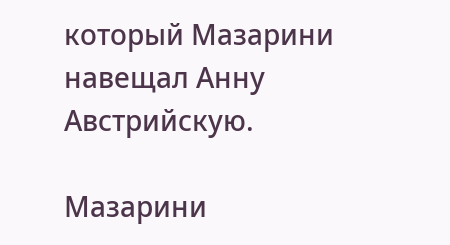который Мазарини навещал Анну Австрийскую.

Мазарини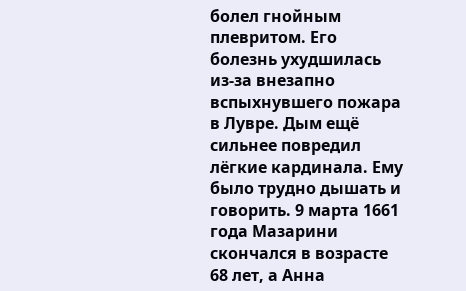болел гнойным плевритом. Его болезнь ухудшилась из-за внезапно вспыхнувшего пожара в Лувре. Дым ещё сильнее повредил лёгкие кардинала. Ему было трудно дышать и говорить. 9 марта 1661 года Мазарини скончался в возрасте 68 лет, а Анна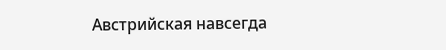Австрийская навсегда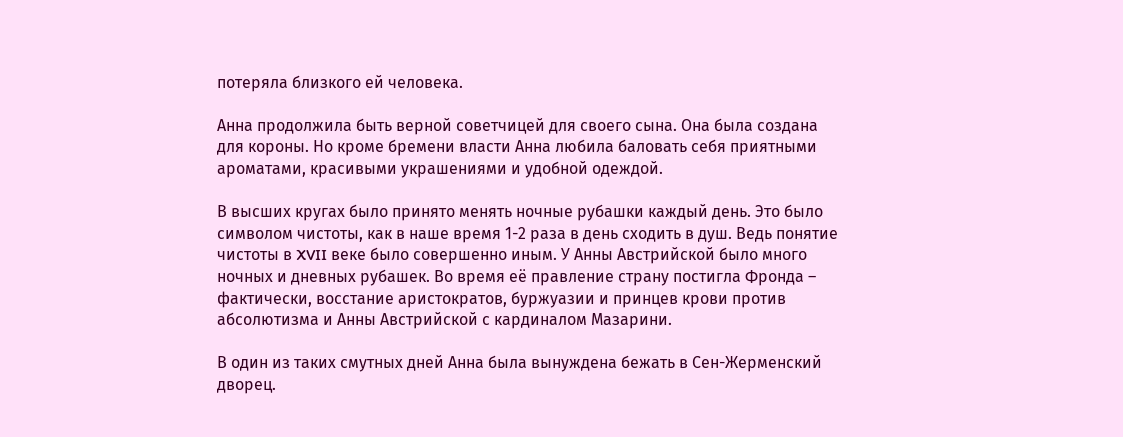потеряла близкого ей человека.

Анна продолжила быть верной советчицей для своего сына. Она была создана для короны. Но кроме бремени власти Анна любила баловать себя приятными ароматами, красивыми украшениями и удобной одеждой.

В высших кругах было принято менять ночные рубашки каждый день. Это было символом чистоты, как в наше время 1-2 раза в день сходить в душ. Ведь понятие чистоты в XVII веке было совершенно иным. У Анны Австрийской было много ночных и дневных рубашек. Во время её правление страну постигла Фронда – фактически, восстание аристократов, буржуазии и принцев крови против абсолютизма и Анны Австрийской с кардиналом Мазарини.

В один из таких смутных дней Анна была вынуждена бежать в Сен-Жерменский дворец.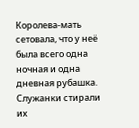Королева-мать сетовала, что у неё была всего одна ночная и одна дневная рубашка. Служанки стирали их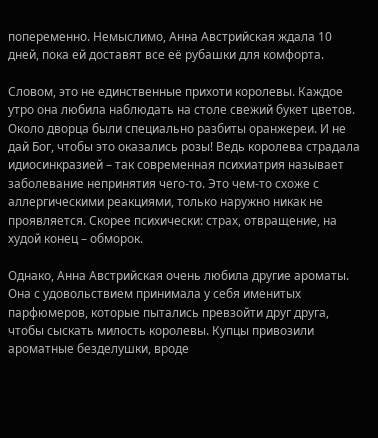попеременно. Немыслимо, Анна Австрийская ждала 10 дней, пока ей доставят все её рубашки для комфорта.

Словом, это не единственные прихоти королевы. Каждое утро она любила наблюдать на столе свежий букет цветов. Около дворца были специально разбиты оранжереи. И не дай Бог, чтобы это оказались розы! Ведь королева страдала идиосинкразией – так современная психиатрия называет заболевание непринятия чего-то. Это чем-то схоже с аллергическими реакциями, только наружно никак не проявляется. Скорее психически: страх, отвращение, на худой конец – обморок.

Однако, Анна Австрийская очень любила другие ароматы. Она с удовольствием принимала у себя именитых парфюмеров, которые пытались превзойти друг друга, чтобы сыскать милость королевы. Купцы привозили ароматные безделушки, вроде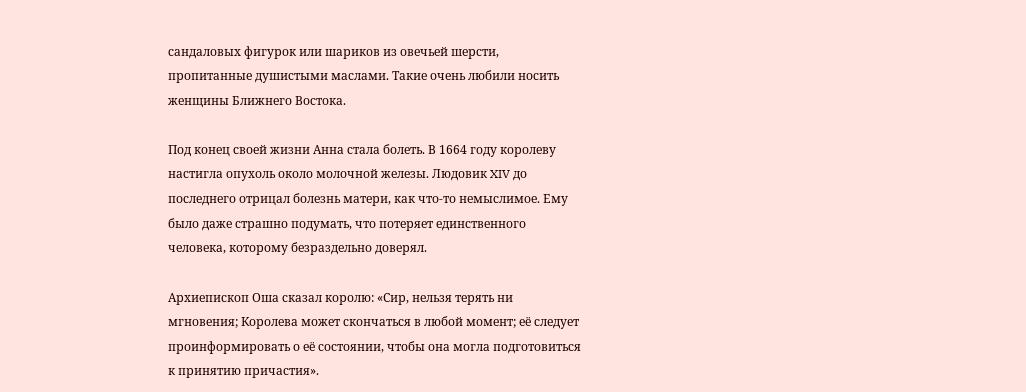сандаловых фигурок или шариков из овечьей шерсти, пропитанные душистыми маслами. Такие очень любили носить женщины Ближнего Востока.

Под конец своей жизни Анна стала болеть. В 1664 году королеву настигла опухоль около молочной железы. Людовик XIV до последнего отрицал болезнь матери, как что-то немыслимое. Ему было даже страшно подумать, что потеряет единственного человека, которому безраздельно доверял.

Архиепископ Оша сказал королю: «Сир, нельзя терять ни мгновения; Королева может скончаться в любой момент; её следует проинформировать о её состоянии, чтобы она могла подготовиться к принятию причастия».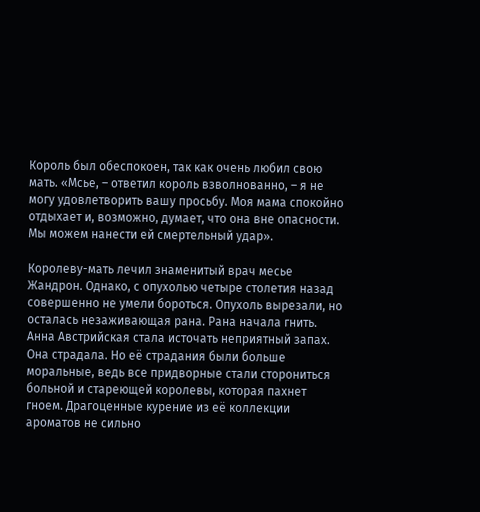Король был обеспокоен, так как очень любил свою мать. «Мсье, – ответил король взволнованно, – я не могу удовлетворить вашу просьбу. Моя мама спокойно отдыхает и, возможно, думает, что она вне опасности. Мы можем нанести ей смертельный удар».

Королеву-мать лечил знаменитый врач месье Жандрон. Однако, с опухолью четыре столетия назад совершенно не умели бороться. Опухоль вырезали, но осталась незаживающая рана. Рана начала гнить. Анна Австрийская стала источать неприятный запах. Она страдала. Но её страдания были больше моральные, ведь все придворные стали сторониться больной и стареющей королевы, которая пахнет гноем. Драгоценные курение из её коллекции ароматов не сильно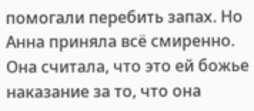помогали перебить запах. Но Анна приняла всё смиренно. Она считала, что это ей божье наказание за то, что она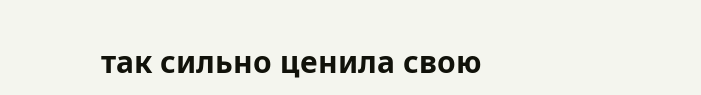так сильно ценила свою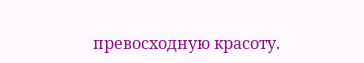превосходную красоту.